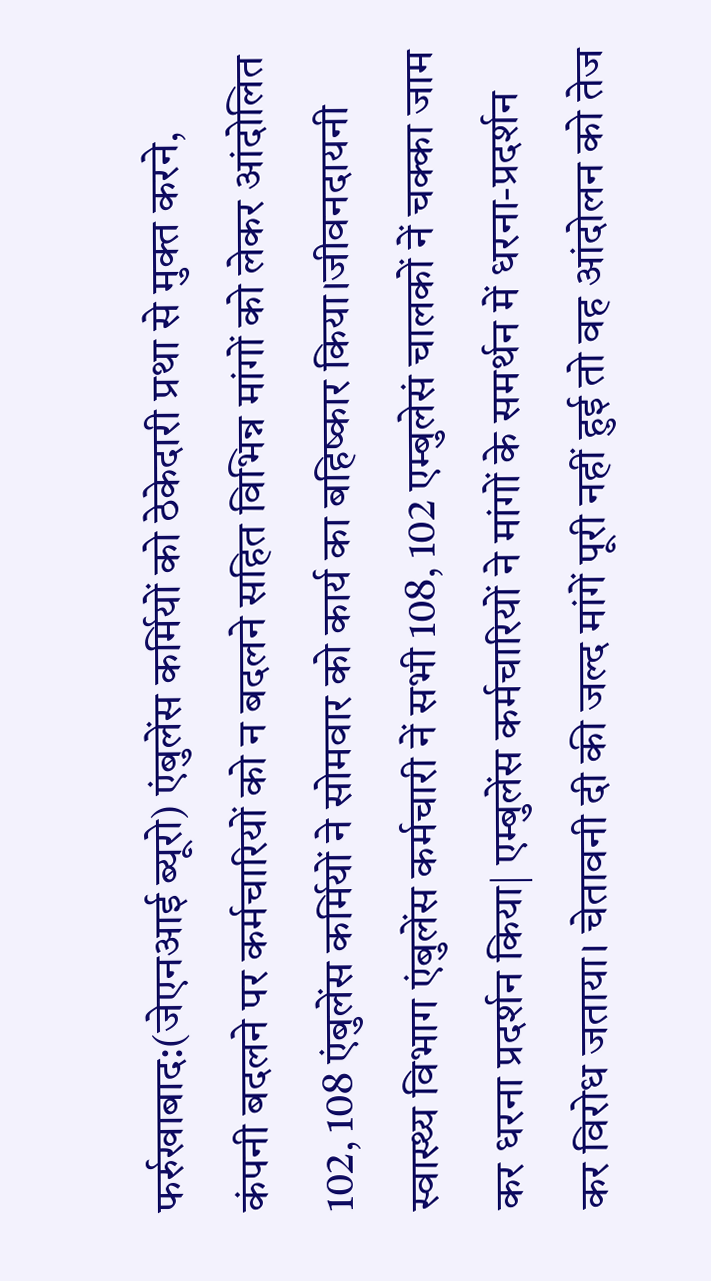फर्रुखाबाद:(जेएनआई ब्यूरो) एंबुलेंस कर्मियों को ठेकेदारी प्रथा से मुक्त करने, कंपनी बदलने पर कर्मचारियों को न बदलने सहित विभिन्न मांगों को लेकर आंदोलित 102, 108 एंबुलेंस कर्मियों ने सोमवार को कार्य का बहिष्कार किया।जीवनदायनी स्वास्थ्य विभाग एंबुलेंस कर्मचारी नें सभी 108, 102 एम्बुलेसं चालकों नें चक्का जाम कर धरना प्रदर्शन किया| एम्बुलेंस कर्मचारियों ने मांगों के समर्थन में धरना-प्रदर्शन कर विरोध जताया। चेतावनी दी की जल्द मांगें पूरी नहीं हुई तो वह आंदोलन को तेज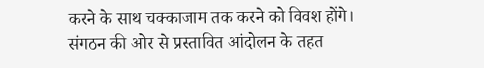करने के साथ चक्काजाम तक करने को विवश होंगे।
संगठन की ओर से प्रस्तावित आंदोलन के तहत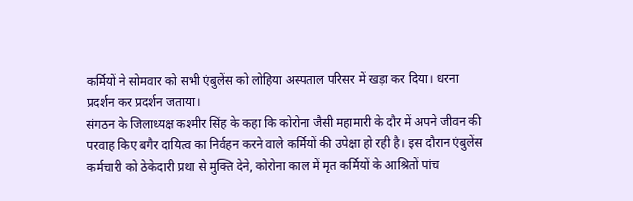कर्मियों ने सोमवार को सभी एंबुलेंस को लोहिया अस्पताल परिसर में खड़ा कर दिया। धरना प्रदर्शन कर प्रदर्शन जताया।
संगठन के जिलाध्यक्ष कश्मीर सिंह के कहा कि कोरोना जैसी महामारी के दौर में अपने जीवन की परवाह किए बगैर दायित्व का निर्वहन करने वाले कर्मियों की उपेक्षा हो रही है। इस दौरान एंबुलेंस कर्मचारी को ठेकेदारी प्रथा से मुक्ति देने, कोरोना काल में मृत कर्मियों के आश्रितों पांच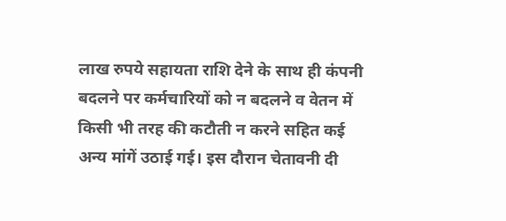लाख रुपये सहायता राशि देने के साथ ही कंपनी बदलने पर कर्मचारियों को न बदलने व वेतन में किसी भी तरह की कटौती न करने सहित कई अन्य मांगें उठाई गई। इस दौरान चेतावनी दी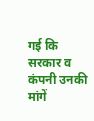गई कि सरकार व कंपनी उनकी मांगें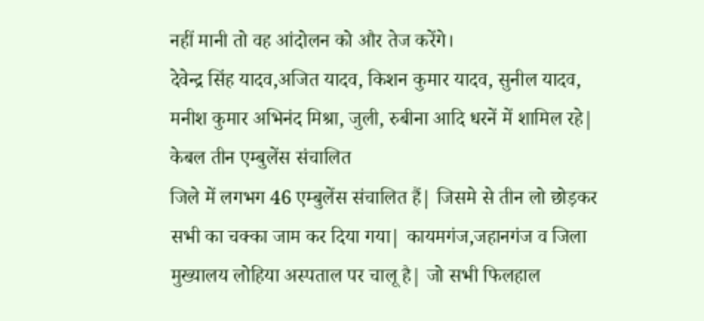नहीं मानी तो वह आंदोलन को और तेज करेंगे।
देवेन्द्र सिंह यादव,अजित यादव, किशन कुमार यादव, सुनील यादव, मनीश कुमार अभिनंद मिश्रा, जुली, रुबीना आदि धरनें में शामिल रहे|
केबल तीन एम्बुलेंस संचालित
जिले में लगभग 46 एम्बुलेंस संचालित हैं| जिसमे से तीन लो छोड़कर सभी का चक्का जाम कर दिया गया| कायमगंज,जहानगंज व जिला मुख्यालय लोहिया अस्पताल पर चालू है| जो सभी फिलहाल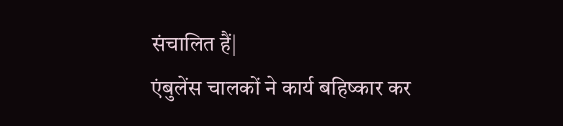संचालित हैं|
एंबुलेंस चालकों ने कार्य बहिष्कार कर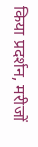किया प्रदर्शन, मरीजों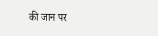की जान पर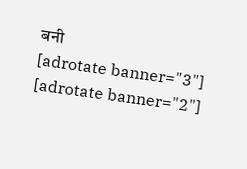बनी
[adrotate banner="3"]
[adrotate banner="2"]